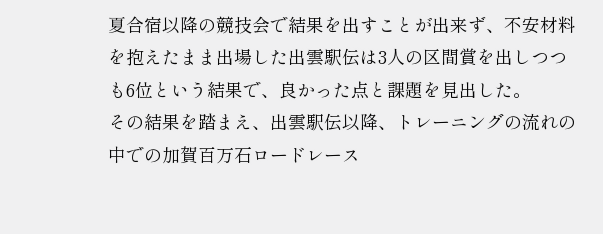夏合宿以降の競技会で結果を出すことが出来ず、不安材料を抱えたまま出場した出雲駅伝は3人の区間賞を出しつつも6位という結果で、良かった点と課題を見出した。
その結果を踏まえ、出雲駅伝以降、トレーニングの流れの中での加賀百万石ロードレース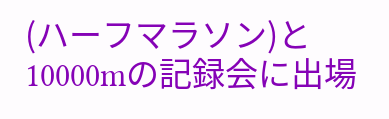(ハーフマラソン)と10000mの記録会に出場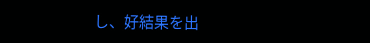し、好結果を出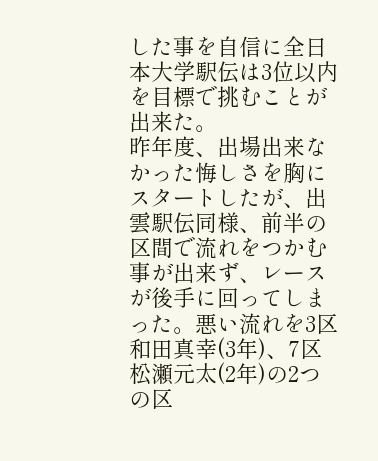した事を自信に全日本大学駅伝は3位以内を目標で挑むことが出来た。
昨年度、出場出来なかった悔しさを胸にスタートしたが、出雲駅伝同様、前半の区間で流れをつかむ事が出来ず、レースが後手に回ってしまった。悪い流れを3区和田真幸(3年)、7区松瀬元太(2年)の2つの区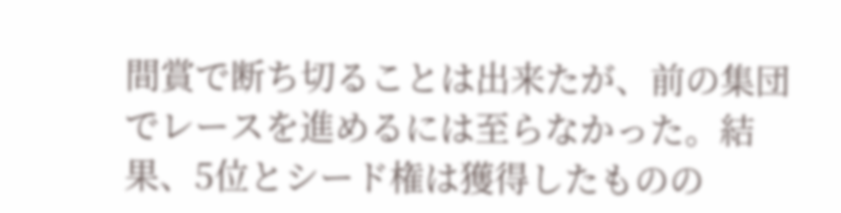間賞で断ち切ることは出来たが、前の集団でレースを進めるには至らなかった。結果、5位とシード権は獲得したものの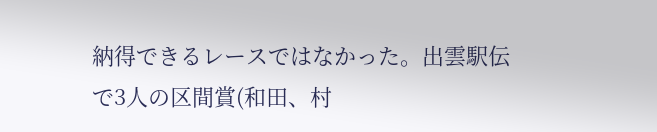納得できるレースではなかった。出雲駅伝で3人の区間賞(和田、村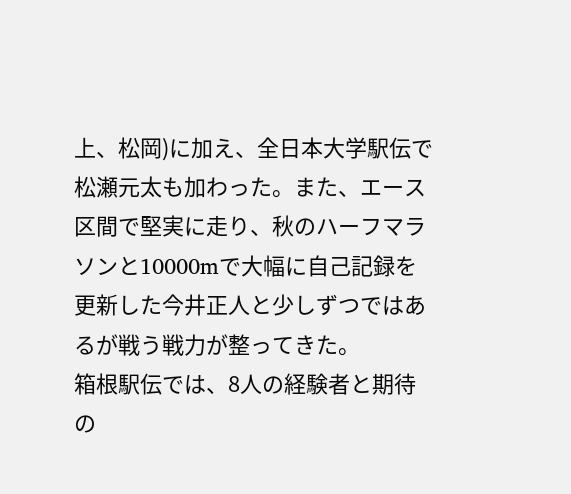上、松岡)に加え、全日本大学駅伝で松瀬元太も加わった。また、エース区間で堅実に走り、秋のハーフマラソンと10000mで大幅に自己記録を更新した今井正人と少しずつではあるが戦う戦力が整ってきた。
箱根駅伝では、8人の経験者と期待の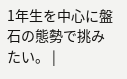1年生を中心に盤石の態勢で挑みたい。 |